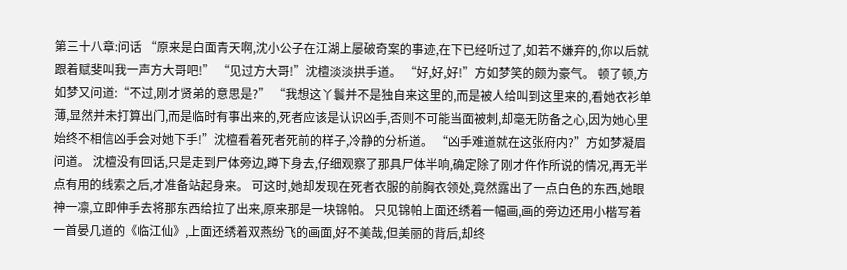第三十八章:问话 “原来是白面青天啊,沈小公子在江湖上屡破奇案的事迹,在下已经听过了,如若不嫌弃的,你以后就跟着赋斐叫我一声方大哥吧!” “见过方大哥!”沈檀淡淡拱手道。 “好,好,好!”方如梦笑的颇为豪气。 顿了顿,方如梦又问道:“不过,刚才贤弟的意思是?” “我想这丫鬟并不是独自来这里的,而是被人给叫到这里来的,看她衣衫单薄,显然并未打算出门,而是临时有事出来的,死者应该是认识凶手,否则不可能当面被刺,却毫无防备之心,因为她心里始终不相信凶手会对她下手!”沈檀看着死者死前的样子,冷静的分析道。 “凶手难道就在这张府内?”方如梦凝眉问道。 沈檀没有回话,只是走到尸体旁边,蹲下身去,仔细观察了那具尸体半响,确定除了刚才仵作所说的情况,再无半点有用的线索之后,才准备站起身来。 可这时,她却发现在死者衣服的前胸衣领处,竟然露出了一点白色的东西,她眼神一凛,立即伸手去将那东西给拉了出来,原来那是一块锦帕。 只见锦帕上面还绣着一幅画,画的旁边还用小楷写着一首晏几道的《临江仙》,上面还绣着双燕纷飞的画面,好不美哉,但美丽的背后,却终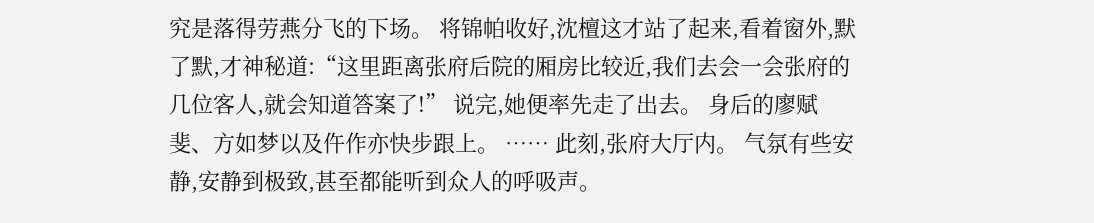究是落得劳燕分飞的下场。 将锦帕收好,沈檀这才站了起来,看着窗外,默了默,才神秘道:“这里距离张府后院的厢房比较近,我们去会一会张府的几位客人,就会知道答案了!” 说完,她便率先走了出去。 身后的廖赋斐、方如梦以及仵作亦快步跟上。 …… 此刻,张府大厅内。 气氛有些安静,安静到极致,甚至都能听到众人的呼吸声。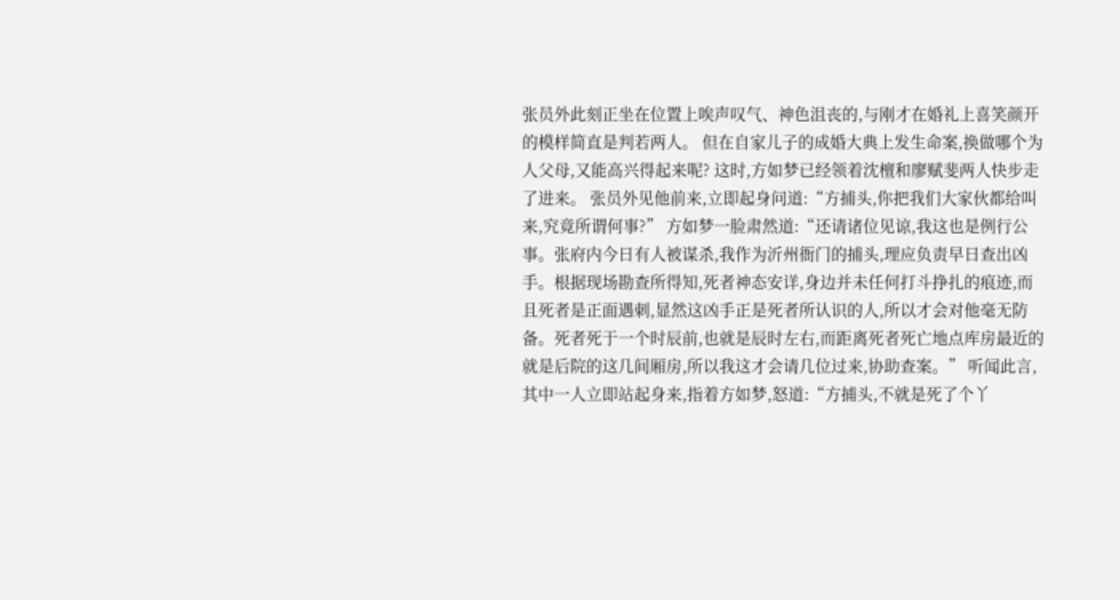张员外此刻正坐在位置上唉声叹气、神色沮丧的,与刚才在婚礼上喜笑颜开的模样简直是判若两人。 但在自家儿子的成婚大典上发生命案,换做哪个为人父母,又能高兴得起来呢? 这时,方如梦已经领着沈檀和廖赋斐两人快步走了进来。 张员外见他前来,立即起身问道:“方捕头,你把我们大家伙都给叫来,究竟所谓何事?” 方如梦一脸肃然道:“还请诸位见谅,我这也是例行公事。张府内今日有人被谋杀,我作为沂州衙门的捕头,理应负责早日查出凶手。根据现场勘查所得知,死者神态安详,身边并未任何打斗挣扎的痕迹,而且死者是正面遇刺,显然这凶手正是死者所认识的人,所以才会对他毫无防备。死者死于一个时辰前,也就是辰时左右,而距离死者死亡地点库房最近的就是后院的这几间厢房,所以我这才会请几位过来,协助查案。” 听闻此言,其中一人立即站起身来,指着方如梦,怒道:“方捕头,不就是死了个丫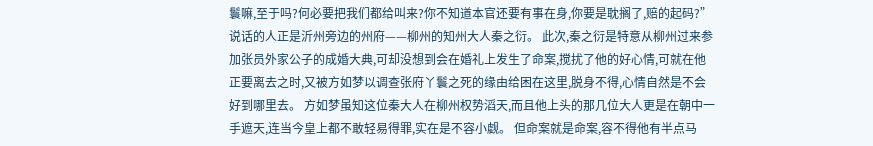鬟嘛,至于吗?何必要把我们都给叫来?你不知道本官还要有事在身,你要是耽搁了,赔的起码?” 说话的人正是沂州旁边的州府——柳州的知州大人秦之衍。 此次,秦之衍是特意从柳州过来参加张员外家公子的成婚大典,可却没想到会在婚礼上发生了命案,搅扰了他的好心情,可就在他正要离去之时,又被方如梦以调查张府丫鬟之死的缘由给困在这里,脱身不得,心情自然是不会好到哪里去。 方如梦虽知这位秦大人在柳州权势滔天,而且他上头的那几位大人更是在朝中一手遮天,连当今皇上都不敢轻易得罪,实在是不容小觑。 但命案就是命案,容不得他有半点马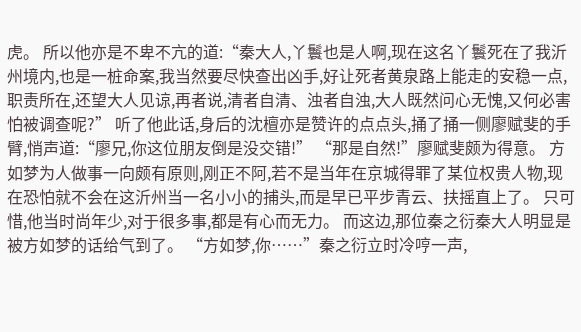虎。 所以他亦是不卑不亢的道:“秦大人,丫鬟也是人啊,现在这名丫鬟死在了我沂州境内,也是一桩命案,我当然要尽快查出凶手,好让死者黄泉路上能走的安稳一点,职责所在,还望大人见谅,再者说,清者自清、浊者自浊,大人既然问心无愧,又何必害怕被调查呢?” 听了他此话,身后的沈檀亦是赞许的点点头,捅了捅一侧廖赋斐的手臂,悄声道:“廖兄,你这位朋友倒是没交错!” “那是自然!”廖赋斐颇为得意。 方如梦为人做事一向颇有原则,刚正不阿,若不是当年在京城得罪了某位权贵人物,现在恐怕就不会在这沂州当一名小小的捕头,而是早已平步青云、扶摇直上了。 只可惜,他当时尚年少,对于很多事,都是有心而无力。 而这边,那位秦之衍秦大人明显是被方如梦的话给气到了。 “方如梦,你……”秦之衍立时冷哼一声,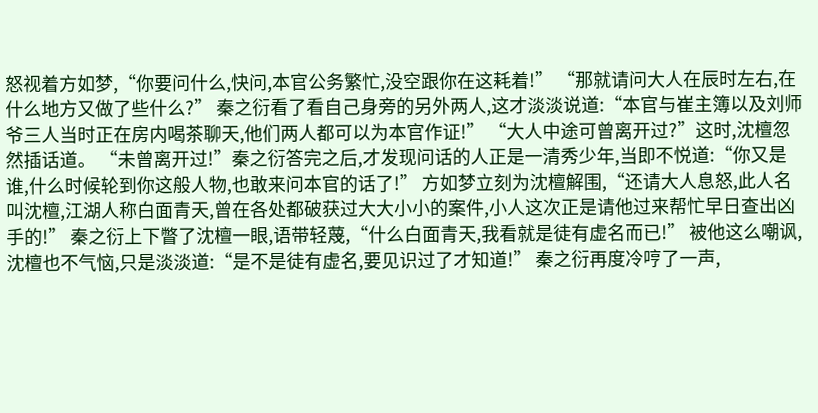怒视着方如梦,“你要问什么,快问,本官公务繁忙,没空跟你在这耗着!” “那就请问大人在辰时左右,在什么地方又做了些什么?” 秦之衍看了看自己身旁的另外两人,这才淡淡说道:“本官与崔主簿以及刘师爷三人当时正在房内喝茶聊天,他们两人都可以为本官作证!” “大人中途可曾离开过?”这时,沈檀忽然插话道。 “未曾离开过!”秦之衍答完之后,才发现问话的人正是一清秀少年,当即不悦道:“你又是谁,什么时候轮到你这般人物,也敢来问本官的话了!” 方如梦立刻为沈檀解围,“还请大人息怒,此人名叫沈檀,江湖人称白面青天,曾在各处都破获过大大小小的案件,小人这次正是请他过来帮忙早日查出凶手的!” 秦之衍上下瞥了沈檀一眼,语带轻蔑,“什么白面青天,我看就是徒有虚名而已!” 被他这么嘲讽,沈檀也不气恼,只是淡淡道:“是不是徒有虚名,要见识过了才知道!” 秦之衍再度冷哼了一声,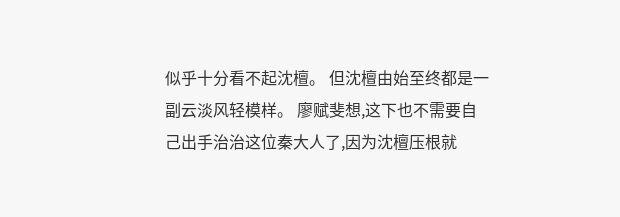似乎十分看不起沈檀。 但沈檀由始至终都是一副云淡风轻模样。 廖赋斐想,这下也不需要自己出手治治这位秦大人了,因为沈檀压根就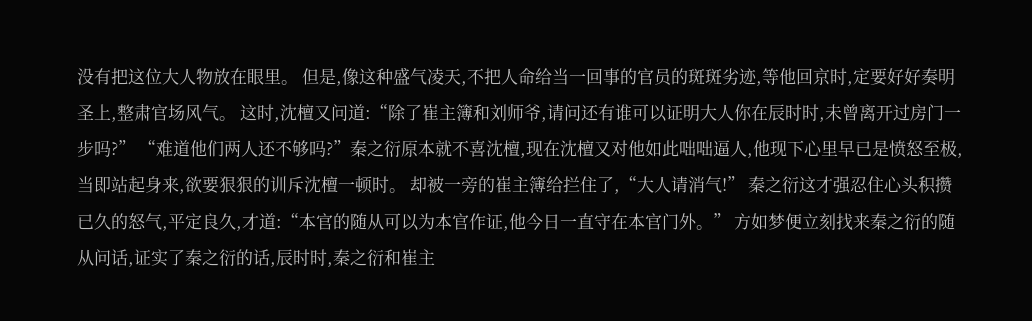没有把这位大人物放在眼里。 但是,像这种盛气凌天,不把人命给当一回事的官员的斑斑劣迹,等他回京时,定要好好奏明圣上,整肃官场风气。 这时,沈檀又问道:“除了崔主簿和刘师爷,请问还有谁可以证明大人你在辰时时,未曾离开过房门一步吗?” “难道他们两人还不够吗?”秦之衍原本就不喜沈檀,现在沈檀又对他如此咄咄逼人,他现下心里早已是愤怒至极,当即站起身来,欲要狠狠的训斥沈檀一顿时。 却被一旁的崔主簿给拦住了,“大人请消气!” 秦之衍这才强忍住心头积攒已久的怒气,平定良久,才道:“本官的随从可以为本官作证,他今日一直守在本官门外。” 方如梦便立刻找来秦之衍的随从问话,证实了秦之衍的话,辰时时,秦之衍和崔主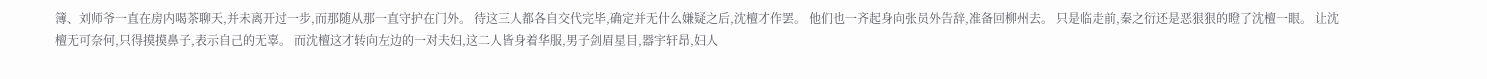簿、刘师爷一直在房内喝茶聊天,并未离开过一步,而那随从那一直守护在门外。 待这三人都各自交代完毕,确定并无什么嫌疑之后,沈檀才作罢。 他们也一齐起身向张员外告辞,准备回柳州去。 只是临走前,秦之衍还是恶狠狠的瞪了沈檀一眼。 让沈檀无可奈何,只得摸摸鼻子,表示自己的无辜。 而沈檀这才转向左边的一对夫妇,这二人皆身着华服,男子剑眉星目,器宇轩昂,妇人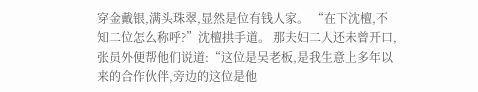穿金戴银,满头珠翠,显然是位有钱人家。 “在下沈檀,不知二位怎么称呼?”沈檀拱手道。 那夫妇二人还未曾开口,张员外便帮他们说道:“这位是吴老板,是我生意上多年以来的合作伙伴,旁边的这位是他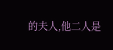的夫人,他二人是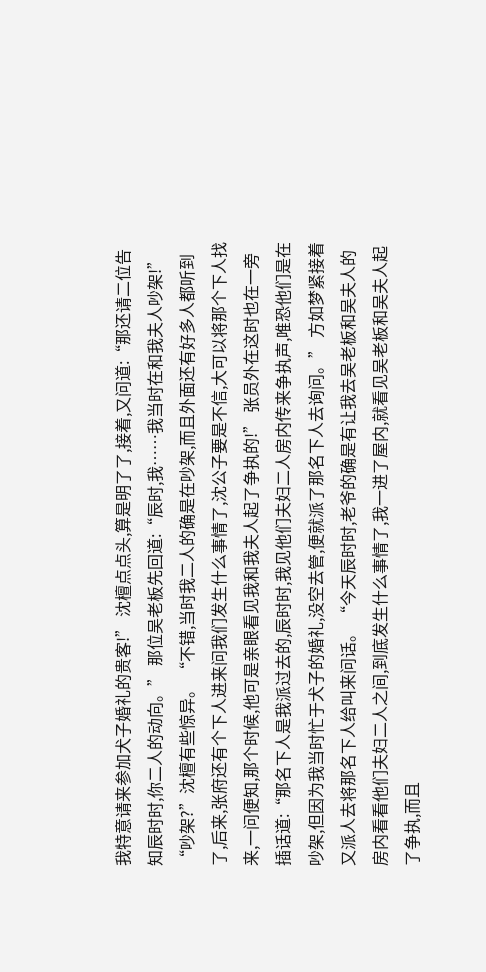我特意请来参加犬子婚礼的贵客!” 沈檀点点头,算是明了了,接着,又问道:“那还请二位告知辰时时,你二人的动向。” 那位吴老板先回道:“辰时,我……我当时在和我夫人吵架!” “吵架?”沈檀有些惊异。 “不错,当时我二人的确是在吵架,而且外面还有好多人都听到了,后来,张府还有个下人进来问我们发生什么事情了,沈公子要是不信,大可以将那个下人找来,一问便知,那个时候,他可是亲眼看见我和我夫人起了争执的!” 张员外在这时也在一旁插话道:“那名下人是我派过去的,辰时时,我见他们夫妇二人房内传来争执声,唯恐他们是在吵架,但因为我当时忙于犬子的婚礼,没空去管,便就派了那名下人去询问。” 方如梦紧接着又派人去将那名下人给叫来问话。 “今天辰时时,老爷的确是有让我去吴老板和吴夫人的房内看看他们夫妇二人之间,到底发生什么事情了,我一进了屋内,就看见吴老板和吴夫人起了争执,而且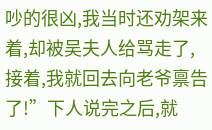吵的很凶,我当时还劝架来着,却被吴夫人给骂走了,接着,我就回去向老爷禀告了!”下人说完之后,就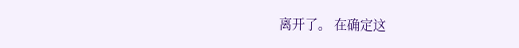离开了。 在确定这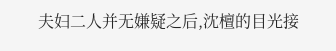夫妇二人并无嫌疑之后,沈檀的目光接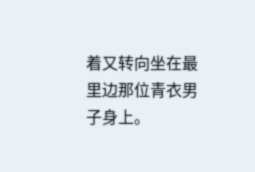着又转向坐在最里边那位青衣男子身上。